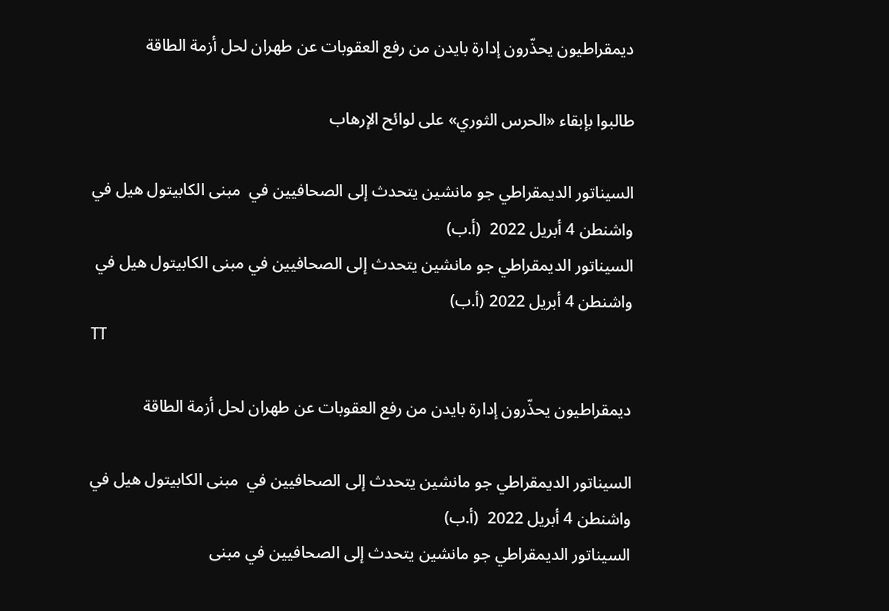ديمقراطيون يحذّرون إدارة بايدن من رفع العقوبات عن طهران لحل أزمة الطاقة

طالبوا بإبقاء «الحرس الثوري» على لوائح الإرهاب

السيناتور الديمقراطي جو مانشين يتحدث إلى الصحافيين في  مبنى الكابيتول هيل في واشنطن 4 أبريل 2022  (أ.ب)
السيناتور الديمقراطي جو مانشين يتحدث إلى الصحافيين في مبنى الكابيتول هيل في واشنطن 4 أبريل 2022 (أ.ب)
TT

ديمقراطيون يحذّرون إدارة بايدن من رفع العقوبات عن طهران لحل أزمة الطاقة

السيناتور الديمقراطي جو مانشين يتحدث إلى الصحافيين في  مبنى الكابيتول هيل في واشنطن 4 أبريل 2022  (أ.ب)
السيناتور الديمقراطي جو مانشين يتحدث إلى الصحافيين في مبنى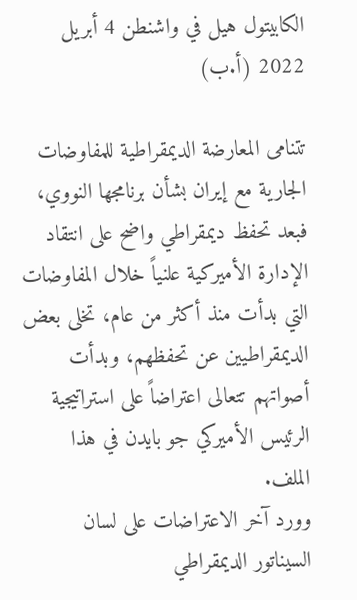الكابيتول هيل في واشنطن 4 أبريل 2022 (أ.ب)

تتنامى المعارضة الديمقراطية للمفاوضات الجارية مع إيران بشأن برنامجها النووي، فبعد تحفظ ديمقراطي واضح على انتقاد الإدارة الأميركية علنياً خلال المفاوضات التي بدأت منذ أكثر من عام، تخلى بعض الديمقراطيين عن تحفظهم، وبدأت أصواتهم تتعالى اعتراضاً على استراتيجية الرئيس الأميركي جو بايدن في هذا الملف.
وورد آخر الاعتراضات على لسان السيناتور الديمقراطي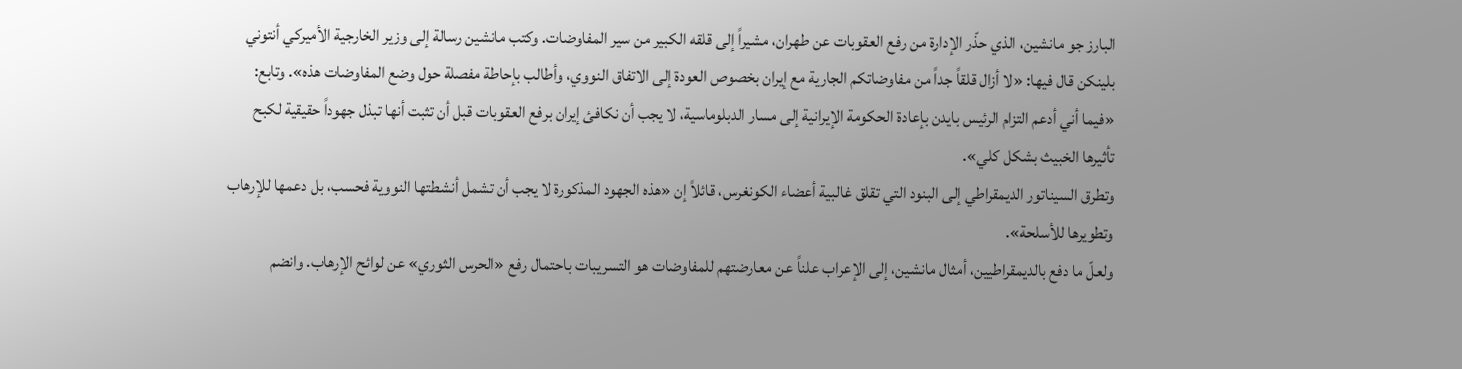البارز جو مانشين، الذي حذّر الإدارة من رفع العقوبات عن طهران، مشيراً إلى قلقه الكبير من سير المفاوضات. وكتب مانشين رسالة إلى وزير الخارجية الأميركي أنتوني بلينكن قال فيها: «لا أزال قلقاً جداً من مفاوضاتكم الجارية مع إيران بخصوص العودة إلى الاتفاق النووي، وأطالب بإحاطة مفصلة حول وضع المفاوضات هذه». وتابع: «فيما أني أدعم التزام الرئيس بايدن بإعادة الحكومة الإيرانية إلى مسار الدبلوماسية، لا يجب أن نكافئ إيران برفع العقوبات قبل أن تثبت أنها تبذل جهوداً حقيقية لكبح تأثيرها الخبيث بشكل كلي».
وتطرق السيناتور الديمقراطي إلى البنود التي تقلق غالبية أعضاء الكونغرس، قائلاً إن «هذه الجهود المذكورة لا يجب أن تشمل أنشطتها النووية فحسب، بل دعمها للإرهاب وتطويرها للأسلحة».
ولعلّ ما دفع بالديمقراطيين، أمثال مانشين، إلى الإعراب علناً عن معارضتهم للمفاوضات هو التسريبات باحتمال رفع «الحرس الثوري» عن لوائح الإرهاب. وانضم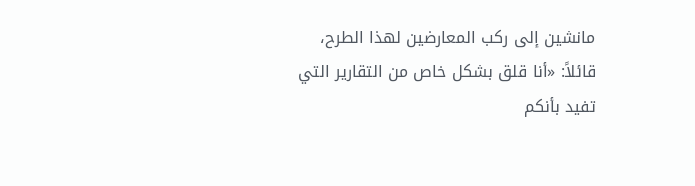مانشين إلى ركب المعارضين لهذا الطرح، قائلاً: «أنا قلق بشكل خاص من التقارير التي تفيد بأنكم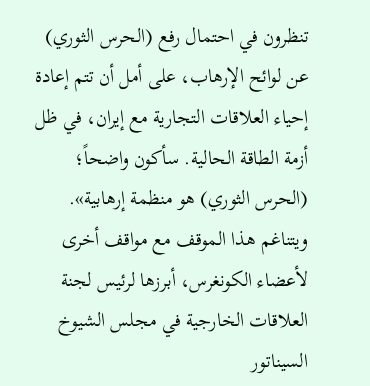تنظرون في احتمال رفع (الحرس الثوري) عن لوائح الإرهاب، على أمل أن تتم إعادة إحياء العلاقات التجارية مع إيران، في ظل أزمة الطاقة الحالية. سأكون واضحاً؛ (الحرس الثوري) هو منظمة إرهابية».
ويتناغم هذا الموقف مع مواقف أخرى لأعضاء الكونغرس، أبرزها لرئيس لجنة العلاقات الخارجية في مجلس الشيوخ السيناتور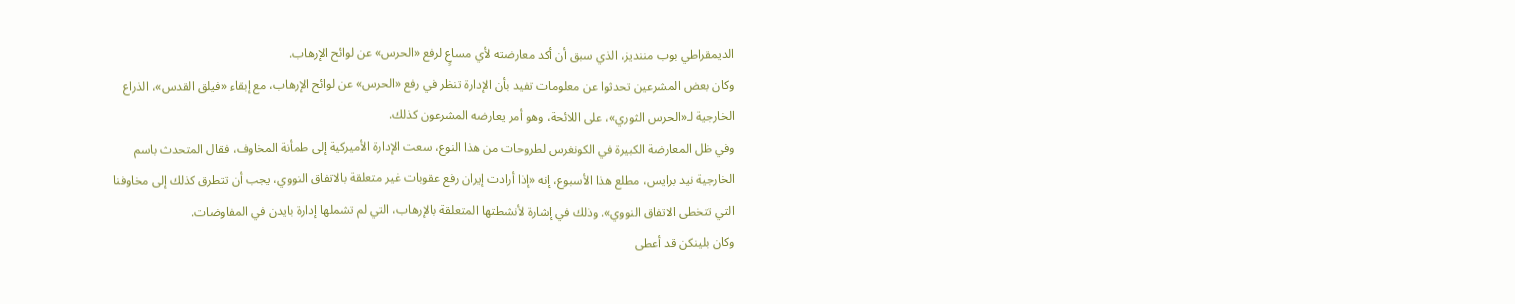الديمقراطي بوب مننديز، الذي سبق أن أكد معارضته لأي مساعٍ لرفع «الحرس» عن لوائح الإرهاب.
وكان بعض المشرعين تحدثوا عن معلومات تفيد بأن الإدارة تنظر في رفع «الحرس» عن لوائح الإرهاب، مع إبقاء «فيلق القدس»، الذراع الخارجية لـ«الحرس الثوري»، على اللائحة، وهو أمر يعارضه المشرعون كذلك.
وفي ظل المعارضة الكبيرة في الكونغرس لطروحات من هذا النوع، سعت الإدارة الأميركية إلى طمأنة المخاوف، فقال المتحدث باسم الخارجية نيد برايس، مطلع هذا الأسبوع، إنه «إذا أرادت إيران رفع عقوبات غير متعلقة بالاتفاق النووي، يجب أن تتطرق كذلك إلى مخاوفنا التي تتخطى الاتفاق النووي». وذلك في إشارة لأنشطتها المتعلقة بالإرهاب، التي لم تشملها إدارة بايدن في المفاوضات.
وكان بلينكن قد أعطى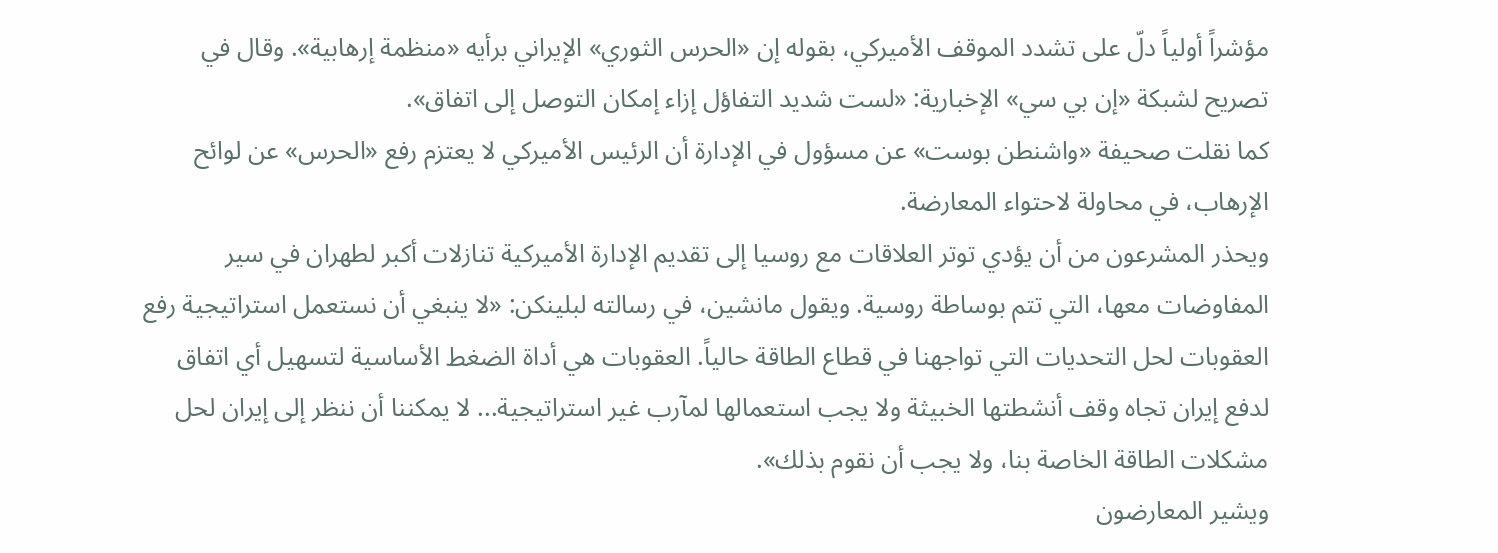مؤشراً أولياً دلّ على تشدد الموقف الأميركي، بقوله إن «الحرس الثوري» الإيراني برأيه «منظمة إرهابية». وقال في تصريح لشبكة «إن بي سي» الإخبارية: «لست شديد التفاؤل إزاء إمكان التوصل إلى اتفاق».
كما نقلت صحيفة «واشنطن بوست» عن مسؤول في الإدارة أن الرئيس الأميركي لا يعتزم رفع «الحرس» عن لوائح الإرهاب، في محاولة لاحتواء المعارضة.
ويحذر المشرعون من أن يؤدي توتر العلاقات مع روسيا إلى تقديم الإدارة الأميركية تنازلات أكبر لطهران في سير المفاوضات معها، التي تتم بوساطة روسية. ويقول مانشين، في رسالته لبلينكن: «لا ينبغي أن نستعمل استراتيجية رفع العقوبات لحل التحديات التي تواجهنا في قطاع الطاقة حالياً. العقوبات هي أداة الضغط الأساسية لتسهيل أي اتفاق لدفع إيران تجاه وقف أنشطتها الخبيثة ولا يجب استعمالها لمآرب غير استراتيجية... لا يمكننا أن ننظر إلى إيران لحل مشكلات الطاقة الخاصة بنا، ولا يجب أن نقوم بذلك».
ويشير المعارضون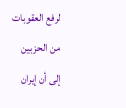لرفع العقوبات من الحزبين إلى أن إيران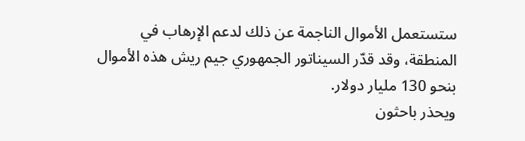ستستعمل الأموال الناجمة عن ذلك لدعم الإرهاب في المنطقة، وقد قدّر السيناتور الجمهوري جيم ريش هذه الأموال بنحو 130 مليار دولار.
ويحذر باحثون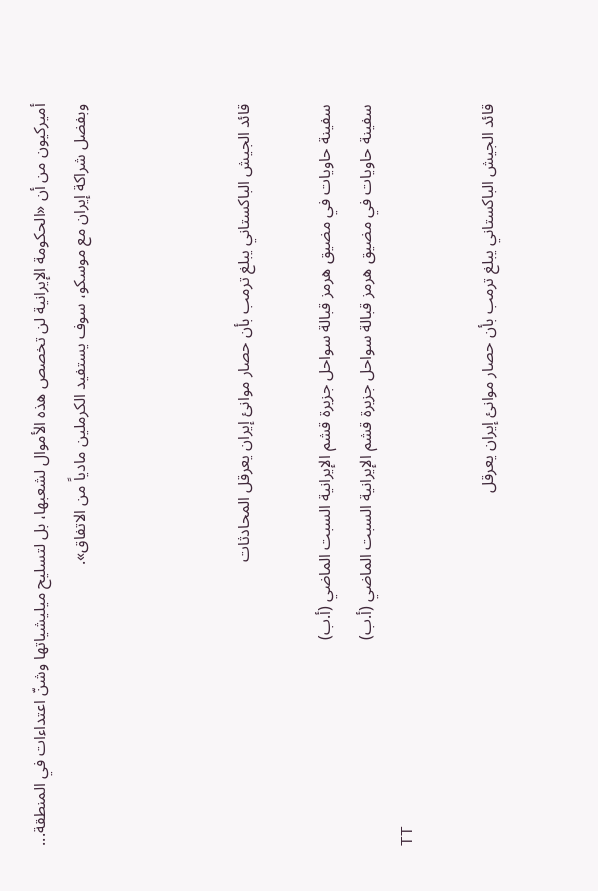أميركيون من أن «الحكومة الإيرانية لن تخصص هذه الأموال لشعبها، بل لتسليح ميليشياتها وشنّ اعتداءات في المنطقة... وبفضل شراكة إيران مع موسكو، سوف يستفيد الكرملين مادياً من الاتفاق».



قائد الجيش الباكستاني يبلغ ترمب بأن حصار موانئ إيران يعرقل المحادثات

سفينة حاويات في مضيق هرمز قبالة سواحل جزيرة قشم الإيرانية السبت الماضي (أ.ب)
سفينة حاويات في مضيق هرمز قبالة سواحل جزيرة قشم الإيرانية السبت الماضي (أ.ب)
TT

قائد الجيش الباكستاني يبلغ ترمب بأن حصار موانئ إيران يعرقل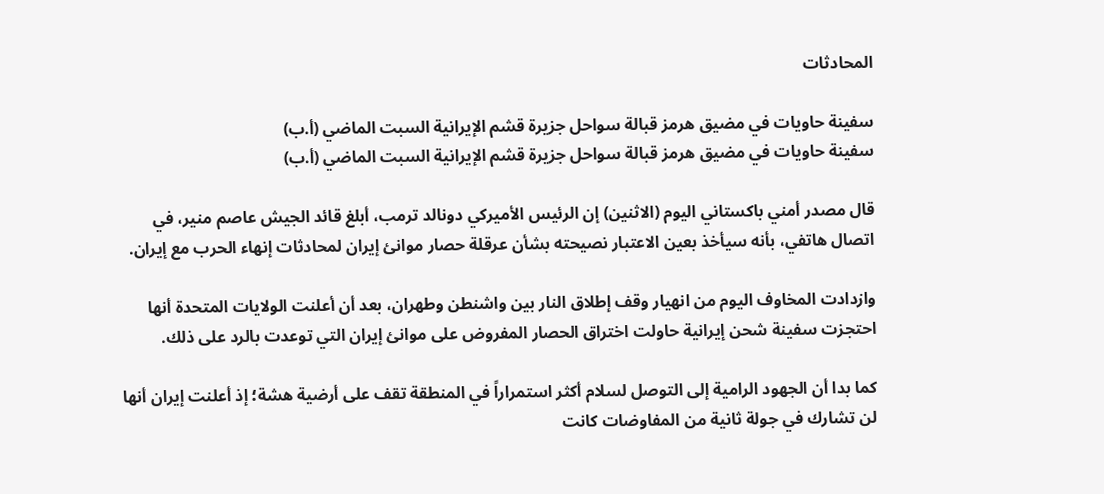المحادثات

سفينة حاويات في مضيق هرمز قبالة سواحل جزيرة قشم الإيرانية السبت الماضي (أ.ب)
سفينة حاويات في مضيق هرمز قبالة سواحل جزيرة قشم الإيرانية السبت الماضي (أ.ب)

قال مصدر أمني باكستاني اليوم (الاثنين) إن الرئيس الأميركي دونالد ترمب، أبلغ قائد الجيش عاصم منير، في اتصال هاتفي، بأنه سيأخذ بعين الاعتبار نصيحته بشأن عرقلة حصار موانئ إيران لمحادثات إنهاء الحرب مع إيران.

وازدادت المخاوف اليوم من انهيار وقف إطلاق النار بين واشنطن وطهران، بعد أن أعلنت الولايات المتحدة أنها احتجزت سفينة شحن إيرانية حاولت اختراق الحصار المفروض على موانئ إيران التي توعدت بالرد على ذلك.

كما بدا أن الجهود الرامية إلى التوصل لسلام أكثر استمراراً في المنطقة تقف على أرضية هشة؛ إذ أعلنت إيران أنها لن تشارك في جولة ثانية من المفاوضات كانت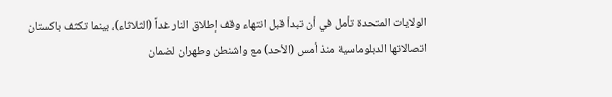الولايات المتحدة تأمل في أن تبدأ قبل انتهاء وقف إطلاق النار غداً (الثلاثاء)، بينما تكثف باكستان اتصالاتها الدبلوماسية منذ أمس (الأحد) مع واشنطن وطهران لضمان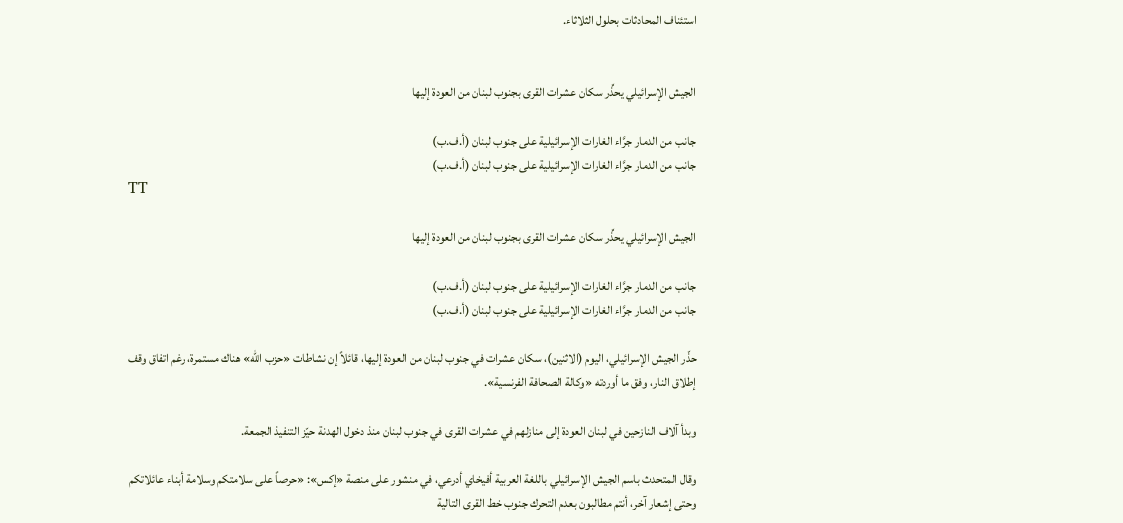استئناف المحادثات بحلول الثلاثاء.


الجيش الإسرائيلي يحذِّر سكان عشرات القرى بجنوب لبنان من العودة إليها

جانب من الدمار جرَّاء الغارات الإسرائيلية على جنوب لبنان (أ.ف.ب)
جانب من الدمار جرَّاء الغارات الإسرائيلية على جنوب لبنان (أ.ف.ب)
TT

الجيش الإسرائيلي يحذِّر سكان عشرات القرى بجنوب لبنان من العودة إليها

جانب من الدمار جرَّاء الغارات الإسرائيلية على جنوب لبنان (أ.ف.ب)
جانب من الدمار جرَّاء الغارات الإسرائيلية على جنوب لبنان (أ.ف.ب)

حذّر الجيش الإسرائيلي، اليوم (الاثنين)، سكان عشرات في جنوب لبنان من العودة إليها، قائلاً إن نشاطات «حزب الله» هناك مستمرة، رغم اتفاق وقف إطلاق النار، وفق ما أوردته «وكالة الصحافة الفرنسية».

وبدأ آلاف النازحين في لبنان العودة إلى منازلهم في عشرات القرى في جنوب لبنان منذ دخول الهدنة حيّز التنفيذ الجمعة.

وقال المتحدث باسم الجيش الإسرائيلي باللغة العربية أفيخاي أدرعي، في منشور على منصة «إكس»: «حرصاً على سلامتكم وسلامة أبناء عائلاتكم وحتى إشعار آخر، أنتم مطالبون بعدم التحرك جنوب خط القرى التالية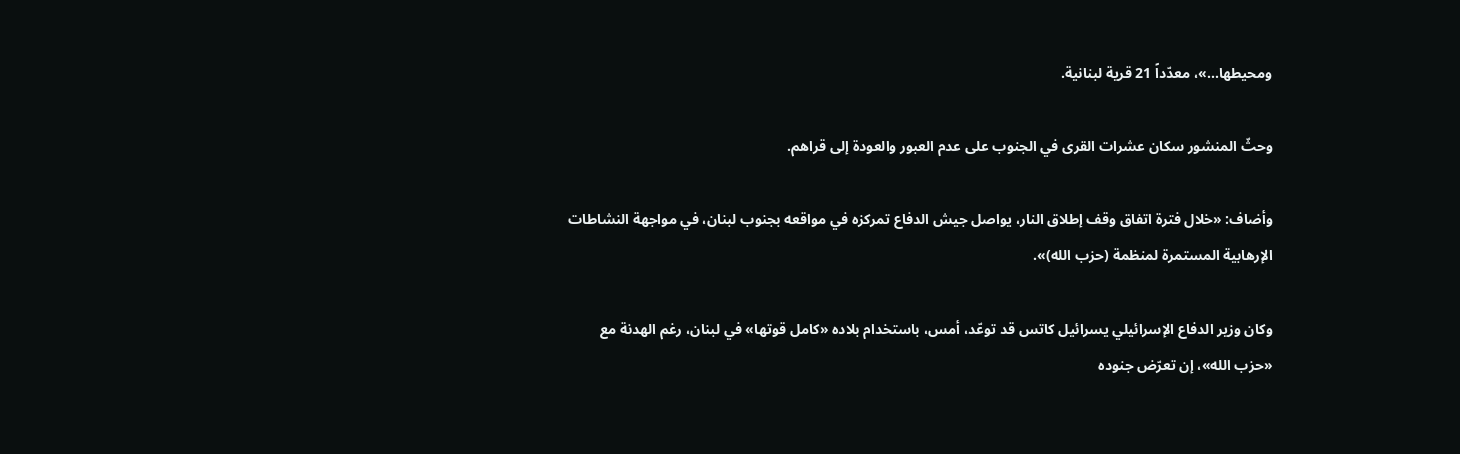ومحيطها...»، معدّداً 21 قرية لبنانية.

وحثّ المنشور سكان عشرات القرى في الجنوب على عدم العبور والعودة إلى قراهم.

وأضاف: «خلال فترة اتفاق وقف إطلاق النار، يواصل جيش الدفاع تمركزه في مواقعه بجنوب لبنان، في مواجهة النشاطات الإرهابية المستمرة لمنظمة (حزب الله)».

وكان وزير الدفاع الإسرائيلي يسرائيل كاتس قد توعّد، أمس، باستخدام بلاده «كامل قوتها» في لبنان، رغم الهدنة مع «حزب الله»، إن تعرّض جنوده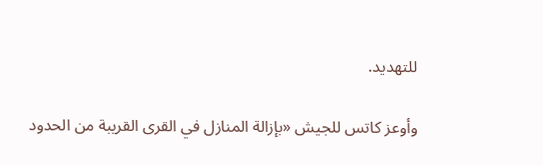للتهديد.

وأوعز كاتس للجيش «بإزالة المنازل في القرى القريبة من الحدود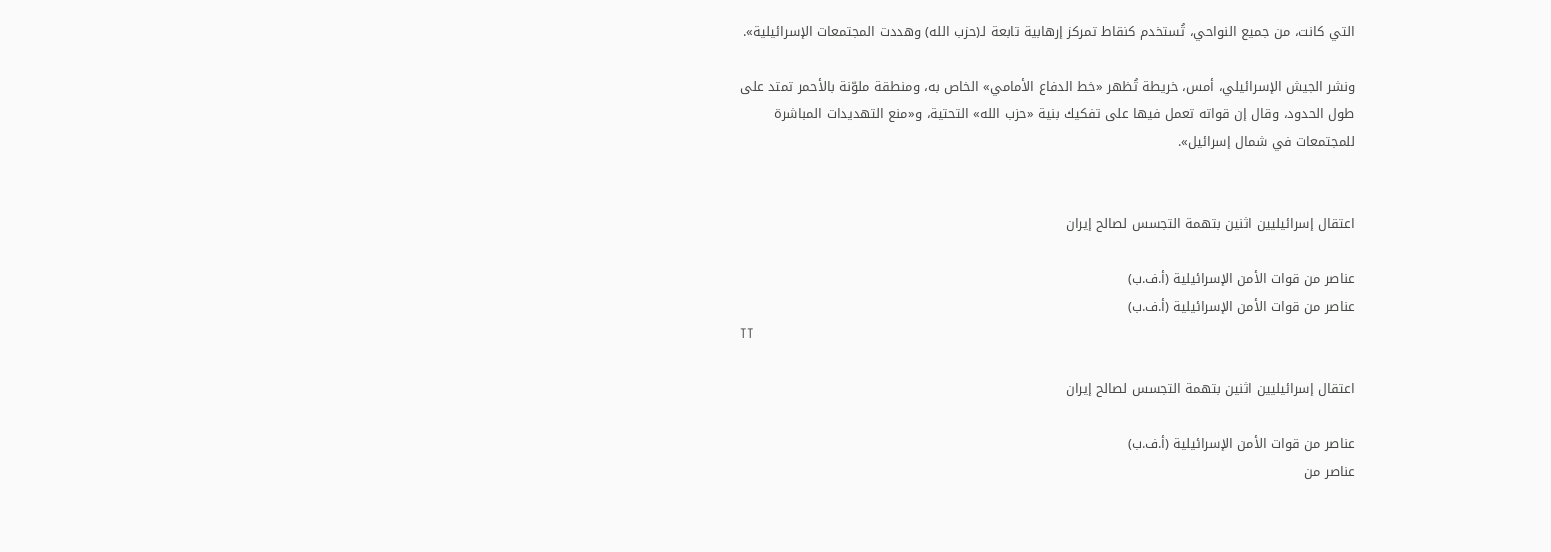التي كانت، من جميع النواحي، تُستخدم كنقاط تمركز إرهابية تابعة لـ(حزب الله) وهددت المجتمعات الإسرائيلية».

ونشر الجيش الإسرائيلي، أمس، خريطة تُظهر «خط الدفاع الأمامي» الخاص به، ومنطقة ملوّنة بالأحمر تمتد على طول الحدود، وقال إن قواته تعمل فيها على تفكيك بنية «حزب الله» التحتية، و«منع التهديدات المباشرة للمجتمعات في شمال إسرائيل».


اعتقال إسرائيليين اثنين بتهمة التجسس لصالح إيران

عناصر من قوات الأمن الإسرائيلية (أ.ف.ب)
عناصر من قوات الأمن الإسرائيلية (أ.ف.ب)
TT

اعتقال إسرائيليين اثنين بتهمة التجسس لصالح إيران

عناصر من قوات الأمن الإسرائيلية (أ.ف.ب)
عناصر من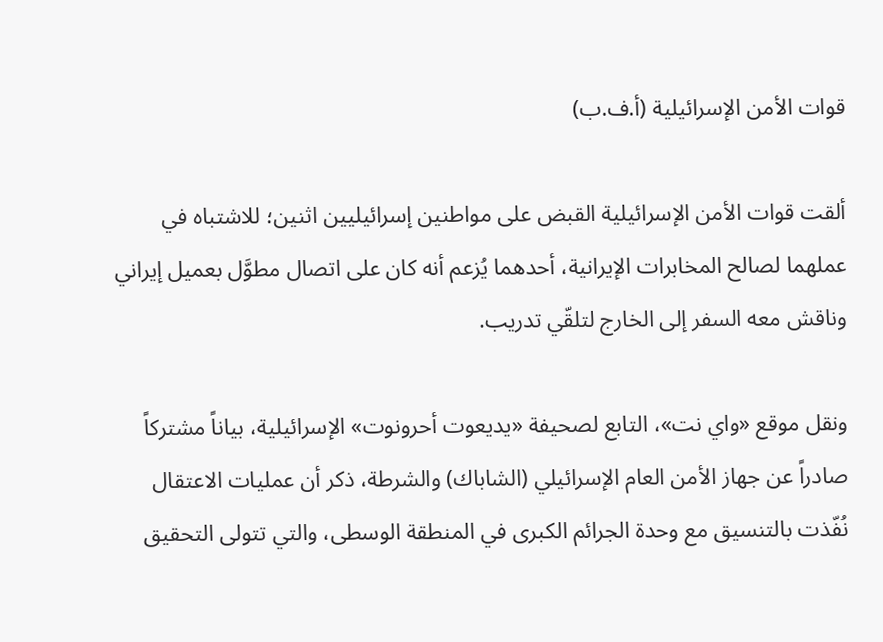قوات الأمن الإسرائيلية (أ.ف.ب)

ألقت قوات الأمن الإسرائيلية القبض على مواطنين إسرائيليين اثنين؛ للاشتباه في عملهما لصالح المخابرات الإيرانية، أحدهما يُزعم أنه كان على اتصال مطوَّل بعميل إيراني وناقش معه السفر إلى الخارج لتلقّي تدريب.

ونقل موقع «واي نت»، التابع لصحيفة «يديعوت أحرونوت» الإسرائيلية، بياناً مشتركاً صادراً عن جهاز الأمن العام الإسرائيلي (الشاباك) والشرطة، ذكر أن عمليات الاعتقال نُفّذت بالتنسيق مع وحدة الجرائم الكبرى في المنطقة الوسطى، والتي تتولى التحقيق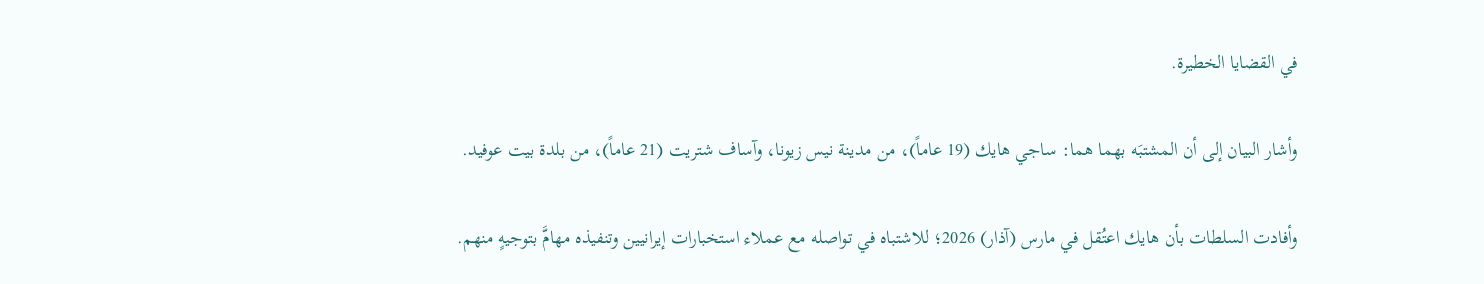في القضايا الخطيرة.

وأشار البيان إلى أن المشتبَه بهما هما: ساجي هايك (19 عاماً)، من مدينة نيس زيونا، وآساف شتريت (21 عاماً)، من بلدة بيت عوفيد.

وأفادت السلطات بأن هايك اعتُقل في مارس (آذار) 2026؛ للاشتباه في تواصله مع عملاء استخبارات إيرانيين وتنفيذه مهامَّ بتوجيهٍ منهم.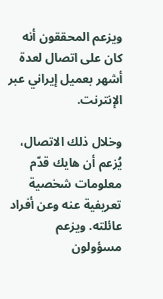ويزعم المحققون أنه كان على اتصال لعدة أشهر بعميل إيراني عبر الإنترنت.

وخلال ذلك الاتصال، يُزعم أن هايك قدّم معلومات شخصية تعريفية عنه وعن أفراد عائلته. ويزعم مسؤولون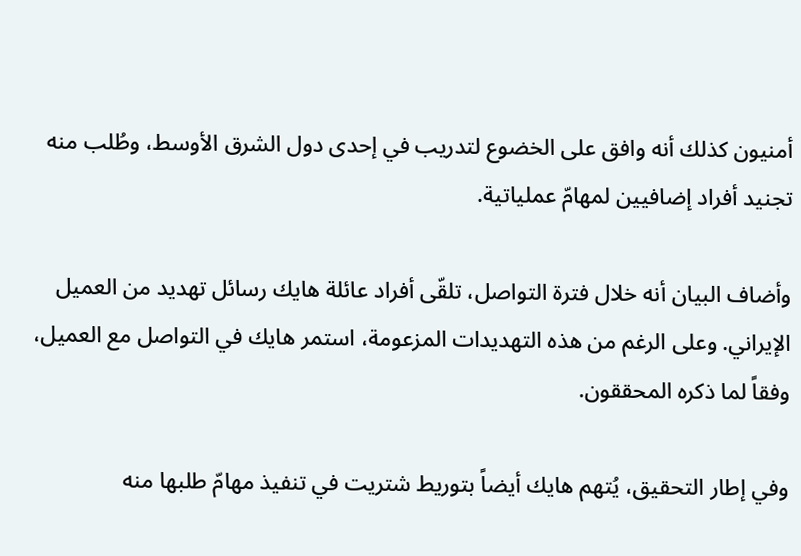أمنيون كذلك أنه وافق على الخضوع لتدريب في إحدى دول الشرق الأوسط، وطُلب منه تجنيد أفراد إضافيين لمهامّ عملياتية.

وأضاف البيان أنه خلال فترة التواصل، تلقّى أفراد عائلة هايك رسائل تهديد من العميل الإيراني. وعلى الرغم من هذه التهديدات المزعومة، استمر هايك في التواصل مع العميل، وفقاً لما ذكره المحققون.

وفي إطار التحقيق، يُتهم هايك أيضاً بتوريط شتريت في تنفيذ مهامّ طلبها منه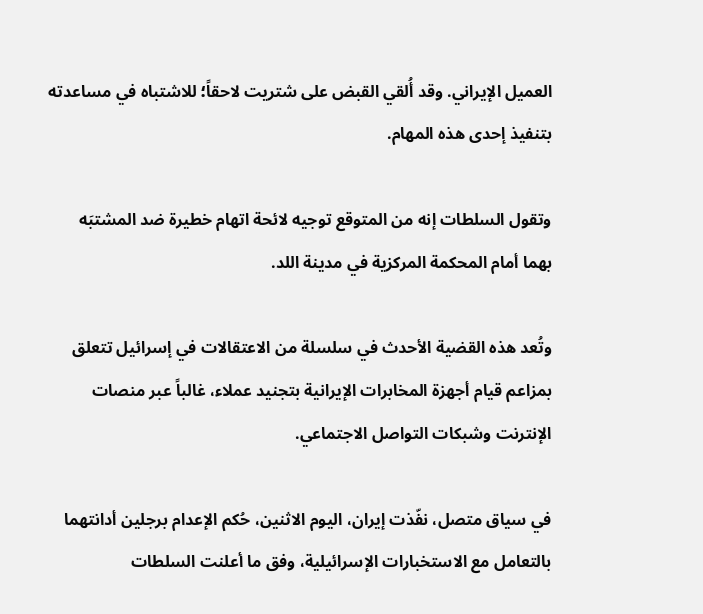العميل الإيراني. وقد أُلقي القبض على شتريت لاحقاً؛ للاشتباه في مساعدته بتنفيذ إحدى هذه المهام.

وتقول السلطات إنه من المتوقع توجيه لائحة اتهام خطيرة ضد المشتبَه بهما أمام المحكمة المركزية في مدينة اللد.

وتُعد هذه القضية الأحدث في سلسلة من الاعتقالات في إسرائيل تتعلق بمزاعم قيام أجهزة المخابرات الإيرانية بتجنيد عملاء، غالباً عبر منصات الإنترنت وشبكات التواصل الاجتماعي.

في سياق متصل، نفّذت إيران، اليوم الاثنين، حُكم الإعدام برجلين أدانتهما بالتعامل مع الاستخبارات الإسرائيلية، وفق ما أعلنت السلطات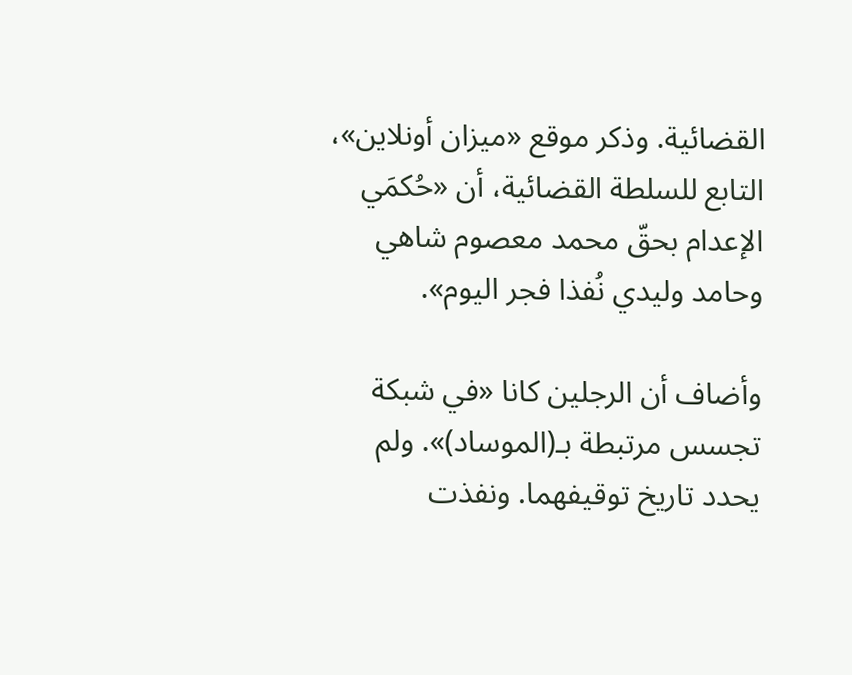القضائية. وذكر موقع «ميزان أونلاين»، التابع للسلطة القضائية، أن «حُكمَي الإعدام بحقّ محمد معصوم شاهي وحامد وليدي نُفذا فجر اليوم».

وأضاف أن الرجلين كانا «في شبكة تجسس مرتبطة بـ(الموساد)». ولم يحدد تاريخ توقيفهما. ونفذت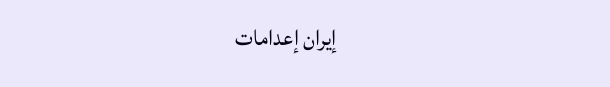إيران إعدامات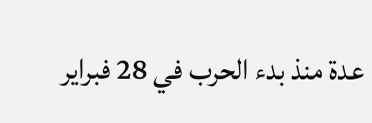عدة منذ بدء الحرب في 28 فبراير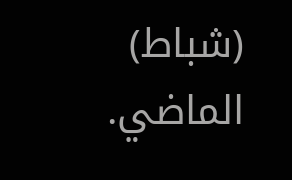(شباط) الماضي.